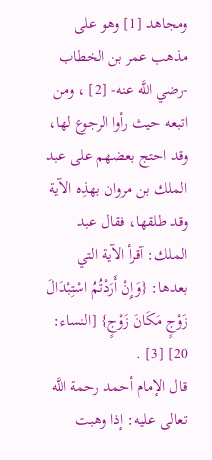ومجاهد [1] وهو على مذهب عمر بن الخطاب -رضي اللَّه عنه- [2] ، ومن اتبعه حيث رأوا الرجوع لها، وقد احتج بعضهم على عبد الملك بن مروان بهذِه الآية وقد طلقها، فقال عبد الملك: آقرأ الآية التي بعدها: {وَإِنْ أَرَدْتُمُ اسْتِبْدَالَ زَوْجٍ مَكَانَ زَوْجٍ} [النساء: 20] [3] .
قال الإمام أحمد رحمة اللَّه تعالى عليه: إذا وهبت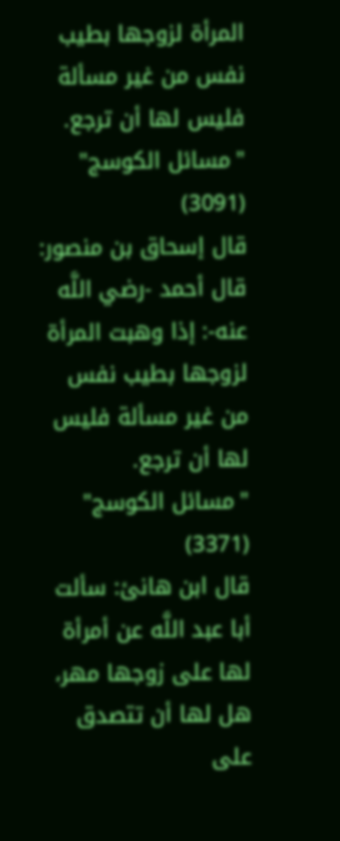المرأة لزوجها بطيب نفس من غير مسألة فليس لها أن ترجع.
"مسائل الكوسج" (3091)
قال إسحاق بن منصور: قال أحمد -رضي اللَّه عنه-: إذا وهبت المرأة لزوجها بطيب نفس من غير مسألة فليس لها أن ترجع.
"مسائل الكوسج" (3371)
قال ابن هانئ: سألت أبا عبد اللَّه عن أمرأة لها على زوجها مهر، هل لها أن تتصدق على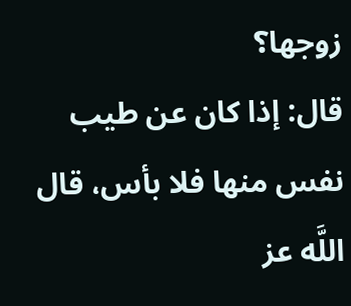زوجها؟
قال: إذا كان عن طيب نفس منها فلا بأس، قال اللَّه عز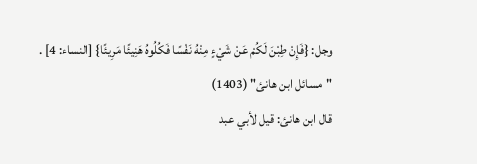وجل: {فَإِنْ طِبْنَ لَكُمْ عَنْ شَيْءٍ مِنْهُ نَفْسًا فَكُلُوهُ هَنِيئًا مَرِيئًا} [النساء: 4] .
"مسائل ابن هانئ" (1403)
قال ابن هانئ: قيل لأبي عبد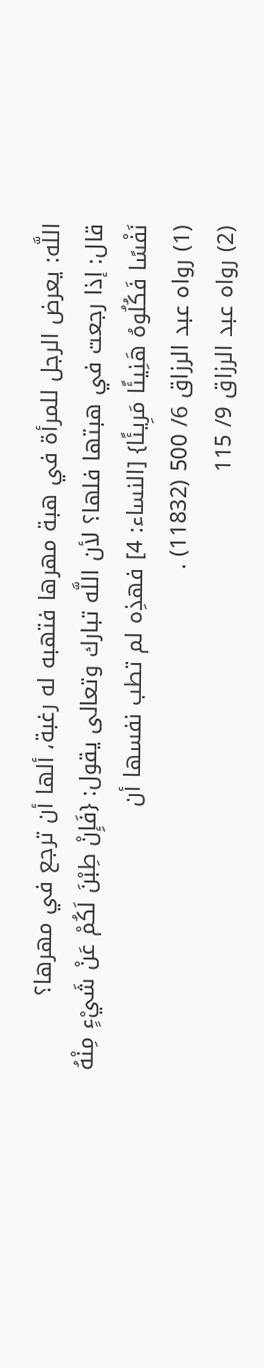اللَّه: يعرض الرجل للمرأة في هبة مهرها فتهبه له رغبة، ألها أن ترجع في مهرها؟
قال: إذا رجعت في هبتها فلها؟ لأن اللَّه تبارك وتعالى يقول: {فَإِنْ طِبْنَ لَكُمْ عَنْ شَيْءٍ مِنْهُ نَفْسًا فَكُلُوهُ هَنِيئًا مَرِيئًا} [النساء: 4] فهذِه لم تطب نفسها أن
(1) رواه عبد الرزاق 6/ 500 (11832) .
(2) رواه عبد الرزاق 9/ 115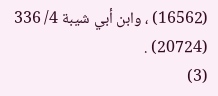(16562) ، وابن أبي شيبة 4/ 336 (20724) .
(3)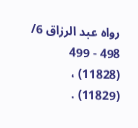رواه عبد الرزاق 6/ 498 - 499 (11828) ، (11829) .